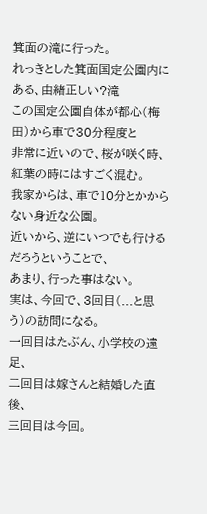箕面の滝に行った。
れっきとした箕面国定公園内にある、由緒正しい?滝
この国定公園自体が都心(梅田)から車で30分程度と
非常に近いので、桜が咲く時、紅葉の時にはすごく混む。
我家からは、車で10分とかからない身近な公園。
近いから、逆にいつでも行けるだろうということで、
あまり、行った事はない。
実は、今回で、3回目(...と思う)の訪問になる。
一回目はたぶん、小学校の遠足、
二回目は嫁さんと結婚した直後、
三回目は今回。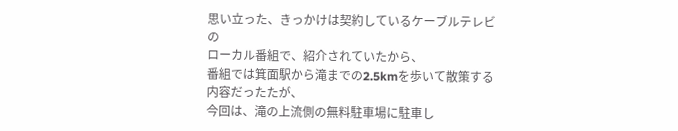思い立った、きっかけは契約しているケーブルテレビの
ローカル番組で、紹介されていたから、
番組では箕面駅から滝までの2.5kmを歩いて散策する内容だったたが、
今回は、滝の上流側の無料駐車場に駐車し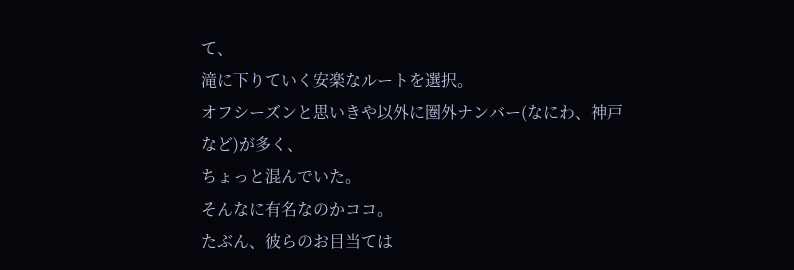て、
滝に下りていく安楽なルートを選択。
オフシーズンと思いきや以外に圏外ナンバー(なにわ、神戸など)が多く、
ちょっと混んでいた。
そんなに有名なのかココ。
たぶん、彼らのお目当ては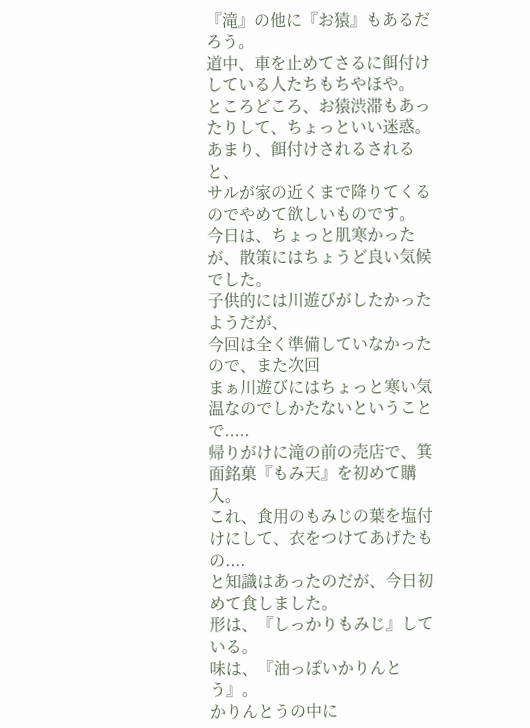『滝』の他に『お猿』もあるだろう。
道中、車を止めてさるに餌付けしている人たちもちやほや。
ところどころ、お猿渋滞もあったりして、ちょっといい迷惑。
あまり、餌付けされるされると、
サルが家の近くまで降りてくるのでやめて欲しいものです。
今日は、ちょっと肌寒かったが、散策にはちょうど良い気候でした。
子供的には川遊びがしたかったようだが、
今回は全く準備していなかったので、また次回
まぁ川遊びにはちょっと寒い気温なのでしかたないということで.....
帰りがけに滝の前の売店で、箕面銘菓『もみ天』を初めて購入。
これ、食用のもみじの葉を塩付けにして、衣をつけてあげたもの....
と知識はあったのだが、今日初めて食しました。
形は、『しっかりもみじ』している。
味は、『油っぽいかりんとう』。
かりんとうの中に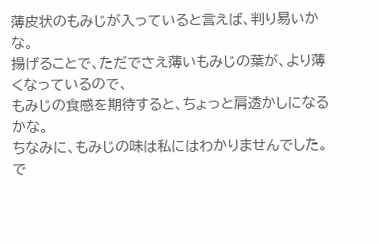薄皮状のもみじが入っていると言えば、判り易いかな。
揚げることで、ただでさえ薄いもみじの葉が、より薄くなっているので、
もみじの食感を期待すると、ちょっと肩透かしになるかな。
ちなみに、もみじの味は私にはわかりませんでした。
で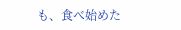も、食べ始めた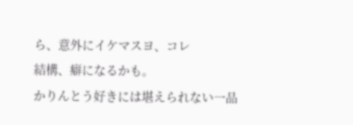ら、意外にイケマスヨ、コレ
結構、癖になるかも。
かりんとう好きには堪えられない一品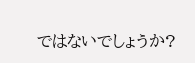ではないでしょうか?